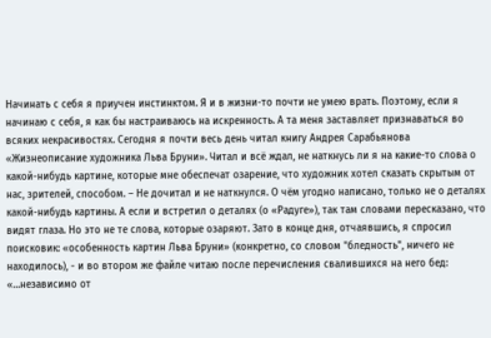Начинать с себя я приучен инстинктом. Я и в жизни-то почти не умею врать. Поэтому, если я начинаю с себя, я как бы настраиваюсь на искренность. А та меня заставляет признаваться во всяких некрасивостях. Сегодня я почти весь день читал книгу Андрея Сарабьянова «Жизнеописание художника Льва Бруни». Читал и всё ждал, не наткнусь ли я на какие-то слова о какой-нибудь картине, которые мне обеспечат озарение, что художник хотел сказать скрытым от нас, зрителей, способом. – Не дочитал и не наткнулся. О чём угодно написано, только не о деталях какой-нибудь картины. А если и встретил о деталях (о «Радуге»), так там словами пересказано, что видят глаза. Но это не те слова, которые озаряют. Зато в конце дня, отчаявшись, я спросил поисковик: «особенность картин Льва Бруни» (конкретно, со словом "бледность", ничего не находилось), - и во втором же файле читаю после перечисления свалившихся на него бед: «…независимо от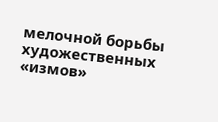мелочной борьбы художественных «измов»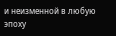и неизменной в любую эпоху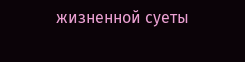жизненной суеты